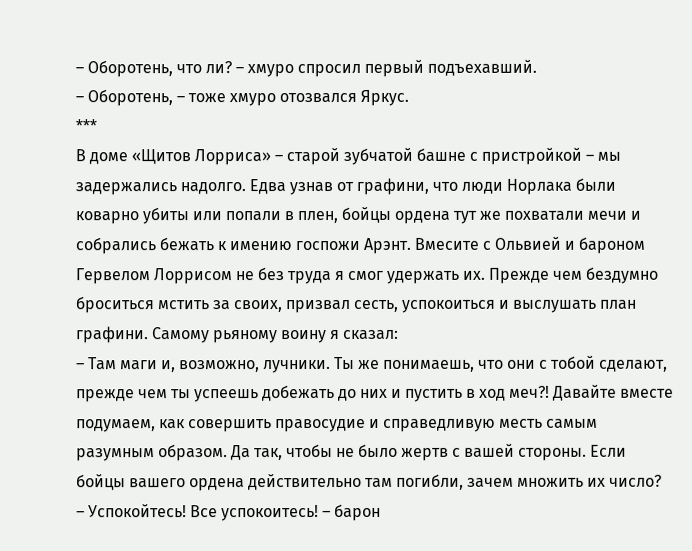– Оборотень, что ли? – хмуро спросил первый подъехавший.
– Оборотень, – тоже хмуро отозвался Яркус.
***
В доме «Щитов Лорриса» – старой зубчатой башне с пристройкой – мы задержались надолго. Едва узнав от графини, что люди Норлака были коварно убиты или попали в плен, бойцы ордена тут же похватали мечи и собрались бежать к имению госпожи Арэнт. Вмесите с Ольвией и бароном Гервелом Лоррисом не без труда я смог удержать их. Прежде чем бездумно броситься мстить за своих, призвал сесть, успокоиться и выслушать план графини. Самому рьяному воину я сказал:
– Там маги и, возможно, лучники. Ты же понимаешь, что они с тобой сделают, прежде чем ты успеешь добежать до них и пустить в ход меч?! Давайте вместе подумаем, как совершить правосудие и справедливую месть самым разумным образом. Да так, чтобы не было жертв с вашей стороны. Если бойцы вашего ордена действительно там погибли, зачем множить их число?
– Успокойтесь! Все успокоитесь! – барон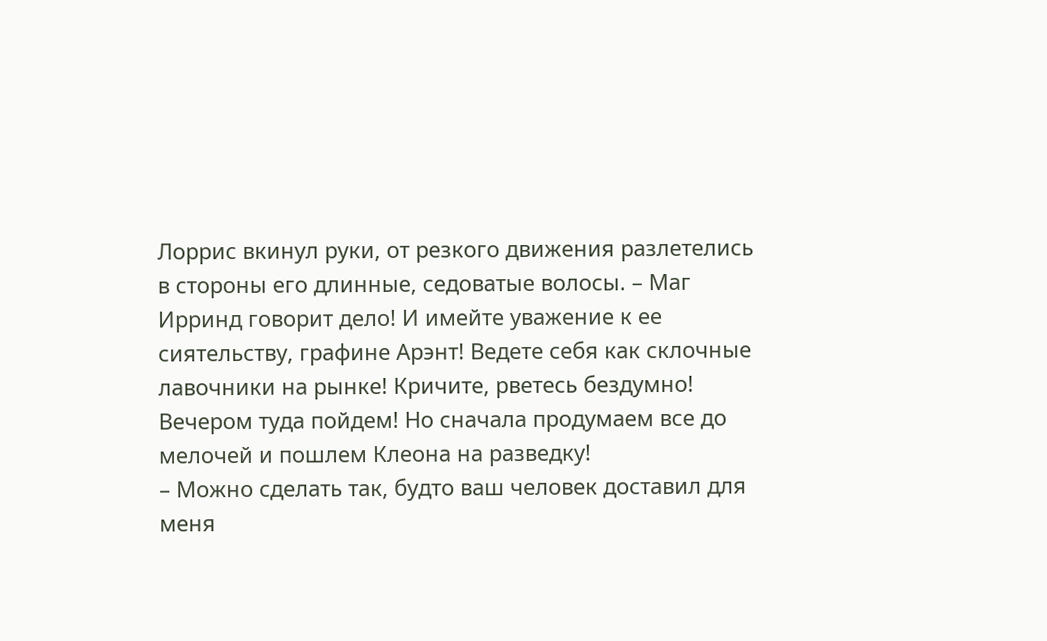Лоррис вкинул руки, от резкого движения разлетелись в стороны его длинные, седоватые волосы. – Маг Ирринд говорит дело! И имейте уважение к ее сиятельству, графине Арэнт! Ведете себя как склочные лавочники на рынке! Кричите, рветесь бездумно! Вечером туда пойдем! Но сначала продумаем все до мелочей и пошлем Клеона на разведку!
– Можно сделать так, будто ваш человек доставил для меня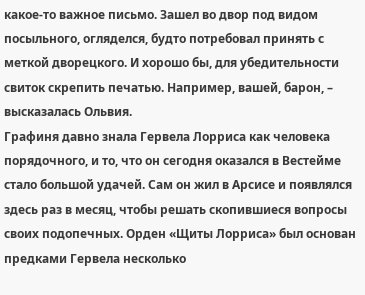какое-то важное письмо. Зашел во двор под видом посыльного, огляделся, будто потребовал принять с меткой дворецкого. И хорошо бы, для убедительности свиток скрепить печатью. Например, вашей, барон, – высказалась Ольвия.
Графиня давно знала Гервела Лорриса как человека порядочного, и то, что он сегодня оказался в Вестейме стало большой удачей. Сам он жил в Арсисе и появлялся здесь раз в месяц, чтобы решать скопившиеся вопросы своих подопечных. Орден «Щиты Лорриса» был основан предками Гервела несколько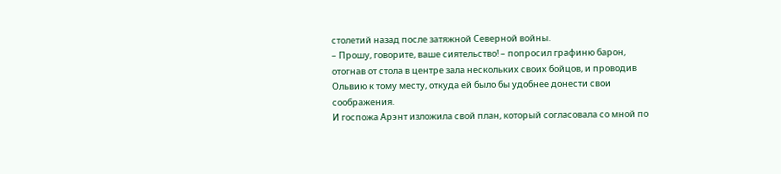столетий назад после затяжной Северной войны.
– Прошу, говорите, ваше сиятельство! – попросил графиню барон, отогнав от стола в центре зала нескольких своих бойцов, и проводив Ольвию к тому месту, откуда ей было бы удобнее донести свои соображения.
И госпожа Арэнт изложила свой план, который согласовала со мной по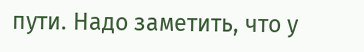пути. Надо заметить, что у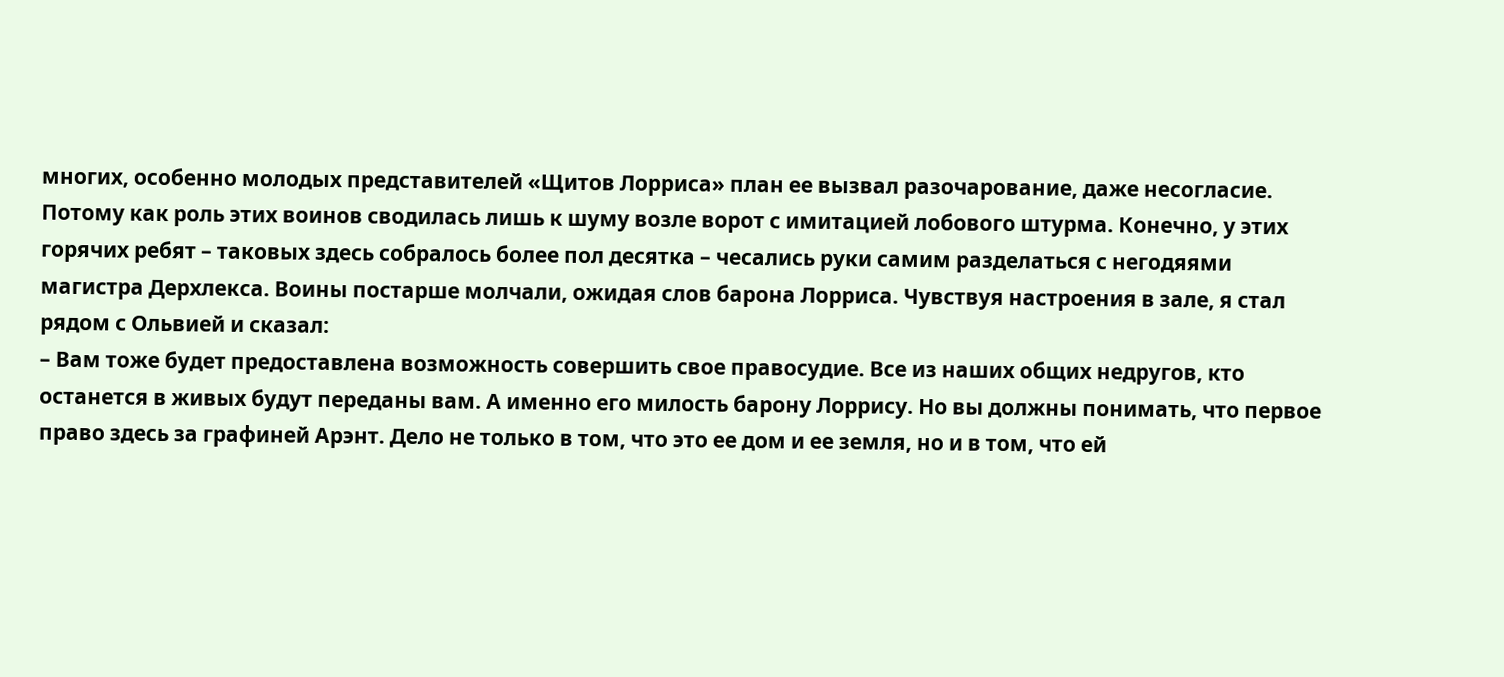многих, особенно молодых представителей «Щитов Лорриса» план ее вызвал разочарование, даже несогласие. Потому как роль этих воинов сводилась лишь к шуму возле ворот с имитацией лобового штурма. Конечно, у этих горячих ребят – таковых здесь собралось более пол десятка – чесались руки самим разделаться с негодяями магистра Дерхлекса. Воины постарше молчали, ожидая слов барона Лорриса. Чувствуя настроения в зале, я стал рядом с Ольвией и сказал:
– Вам тоже будет предоставлена возможность совершить свое правосудие. Все из наших общих недругов, кто останется в живых будут переданы вам. А именно его милость барону Лоррису. Но вы должны понимать, что первое право здесь за графиней Арэнт. Дело не только в том, что это ее дом и ее земля, но и в том, что ей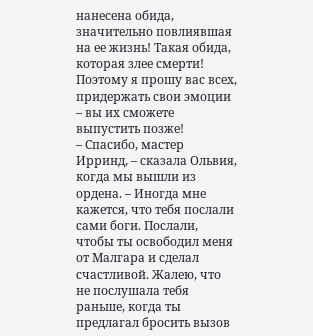нанесена обида, значительно повлиявшая на ее жизнь! Такая обида, которая злее смерти! Поэтому я прошу вас всех, придержать свои эмоции – вы их сможете выпустить позже!
– Спасибо, мастер Ирринд, – сказала Ольвия, когда мы вышли из ордена. – Иногда мне кажется, что тебя послали сами боги. Послали, чтобы ты освободил меня от Малгара и сделал счастливой. Жалею, что не послушала тебя раньше, когда ты предлагал бросить вызов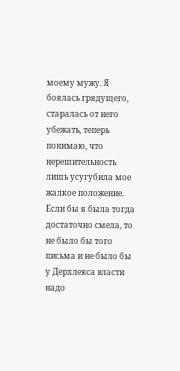моему мужу. Я боялась грядущего, старалась от него убежать, теперь понимаю, что нерешительность лишь усугубила мое жалкое положение. Если бы я была тогда достаточно смела, то не было бы того письма и не было бы у Дерхлекса власти надо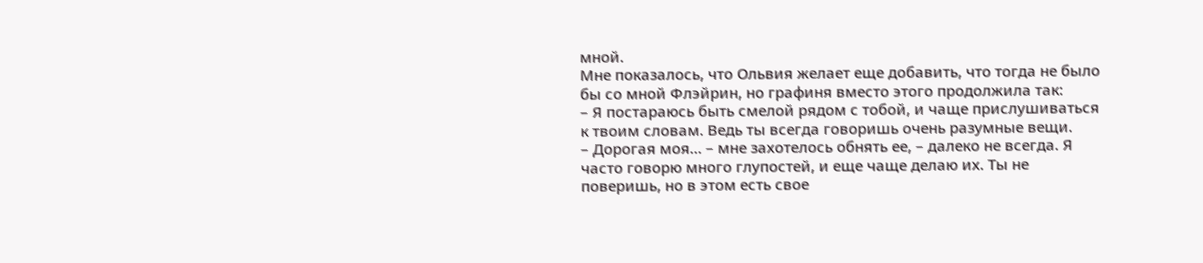мной.
Мне показалось, что Ольвия желает еще добавить, что тогда не было бы со мной Флэйрин, но графиня вместо этого продолжила так:
– Я постараюсь быть смелой рядом с тобой, и чаще прислушиваться к твоим словам. Ведь ты всегда говоришь очень разумные вещи.
– Дорогая моя… – мне захотелось обнять ее, – далеко не всегда. Я часто говорю много глупостей, и еще чаще делаю их. Ты не поверишь, но в этом есть свое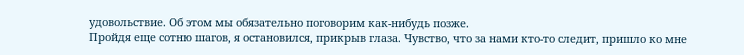удовольствие. Об этом мы обязательно поговорим как-нибудь позже.
Пройдя еще сотню шагов, я остановился, прикрыв глаза. Чувство, что за нами кто-то следит, пришло ко мне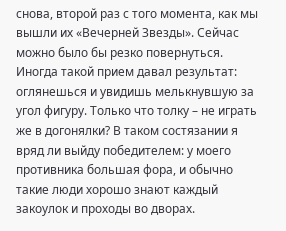снова, второй раз с того момента, как мы вышли их «Вечерней Звезды». Сейчас можно было бы резко повернуться. Иногда такой прием давал результат: оглянешься и увидишь мелькнувшую за угол фигуру. Только что толку – не играть же в догонялки? В таком состязании я вряд ли выйду победителем: у моего противника большая фора, и обычно такие люди хорошо знают каждый закоулок и проходы во дворах.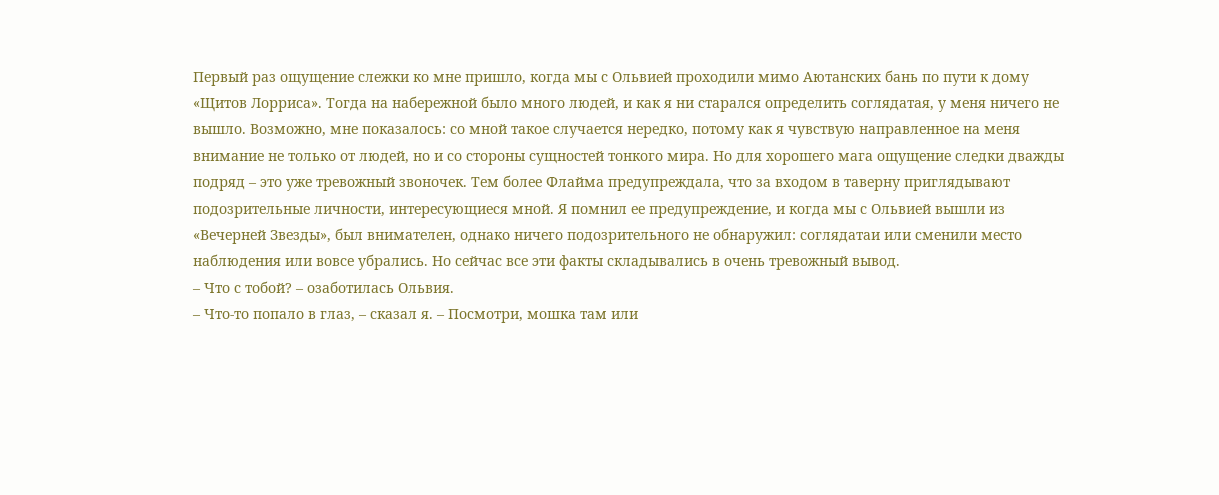Первый раз ощущение слежки ко мне пришло, когда мы с Ольвией проходили мимо Аютанских бань по пути к дому «Щитов Лорриса». Тогда на набережной было много людей, и как я ни старался определить соглядатая, у меня ничего не вышло. Возможно, мне показалось: со мной такое случается нередко, потому как я чувствую направленное на меня внимание не только от людей, но и со стороны сущностей тонкого мира. Но для хорошего мага ощущение следки дважды подряд – это уже тревожный звоночек. Тем более Флайма предупреждала, что за входом в таверну приглядывают подозрительные личности, интересующиеся мной. Я помнил ее предупреждение, и когда мы с Ольвией вышли из «Вечерней Звезды», был внимателен, однако ничего подозрительного не обнаружил: соглядатаи или сменили место наблюдения или вовсе убрались. Но сейчас все эти факты складывались в очень тревожный вывод.
– Что с тобой? – озаботилась Ольвия.
– Что-то попало в глаз, – сказал я. – Посмотри, мошка там или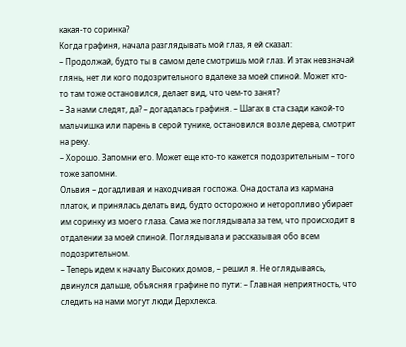какая-то соринка?
Когда графиня, начала разглядывать мой глаз, я ей сказал:
– Продолжай, будто ты в самом деле смотришь мой глаз. И этак невзначай глянь, нет ли кого подозрительного вдалеке за моей спиной. Может кто-то там тоже остановился, делает вид, что чем-то занят?
– За нами следят, да? – догадалась графиня. – Шагах в ста сзади какой-то мальчишка или парень в серой тунике, остановился возле дерева, смотрит на реку.
– Хорошо. Запомни его. Может еще кто-то кажется подозрительным – того тоже запомни.
Ольвия – догадливая и находчивая госпожа. Она достала из кармана платок, и принялась делать вид, будто осторожно и неторопливо убирает им соринку из моего глаза. Сама же поглядывала за тем, что происходит в отдалении за моей спиной. Поглядывала и рассказывая обо всем подозрительном.
– Теперь идем к началу Высоких домов, – решил я. Не оглядываясь, двинулся дальше, объясняя графине по пути: – Главная неприятность, что следить на нами могут люди Дерхлекса.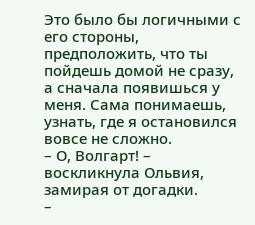Это было бы логичными с его стороны, предположить, что ты пойдешь домой не сразу, а сначала появишься у меня. Сама понимаешь, узнать, где я остановился вовсе не сложно.
– О, Волгарт! – воскликнула Ольвия, замирая от догадки.
–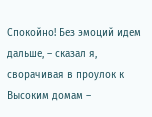Спокойно! Без эмоций идем дальше, – сказал я, сворачивая в проулок к Высоким домам –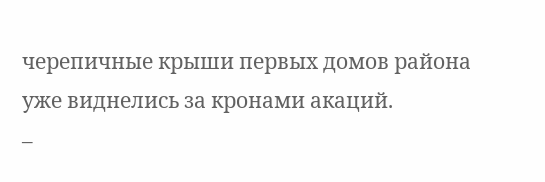черепичные крыши первых домов района уже виднелись за кронами акаций.
–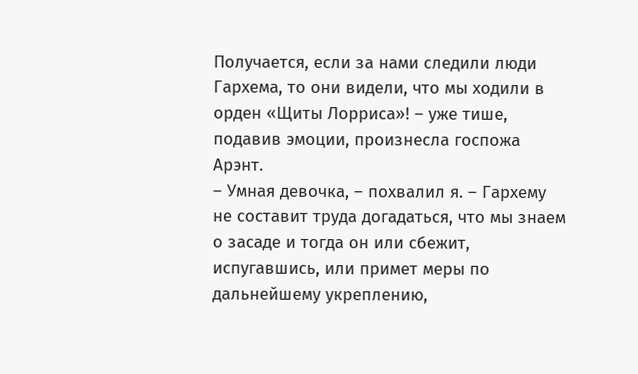Получается, если за нами следили люди Гархема, то они видели, что мы ходили в орден «Щиты Лорриса»! – уже тише, подавив эмоции, произнесла госпожа Арэнт.
– Умная девочка, – похвалил я. – Гархему не составит труда догадаться, что мы знаем о засаде и тогда он или сбежит, испугавшись, или примет меры по дальнейшему укреплению,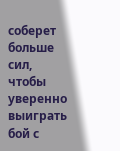соберет больше сил, чтобы уверенно выиграть бой с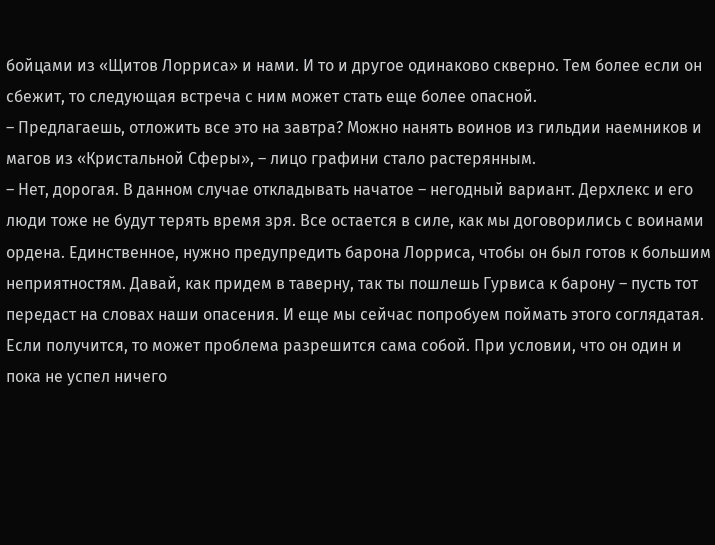бойцами из «Щитов Лорриса» и нами. И то и другое одинаково скверно. Тем более если он сбежит, то следующая встреча с ним может стать еще более опасной.
– Предлагаешь, отложить все это на завтра? Можно нанять воинов из гильдии наемников и магов из «Кристальной Сферы», – лицо графини стало растерянным.
– Нет, дорогая. В данном случае откладывать начатое – негодный вариант. Дерхлекс и его люди тоже не будут терять время зря. Все остается в силе, как мы договорились с воинами ордена. Единственное, нужно предупредить барона Лорриса, чтобы он был готов к большим неприятностям. Давай, как придем в таверну, так ты пошлешь Гурвиса к барону – пусть тот передаст на словах наши опасения. И еще мы сейчас попробуем поймать этого соглядатая. Если получится, то может проблема разрешится сама собой. При условии, что он один и пока не успел ничего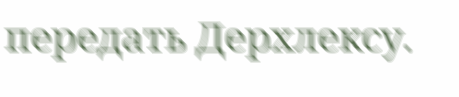передать Дерхлексу.